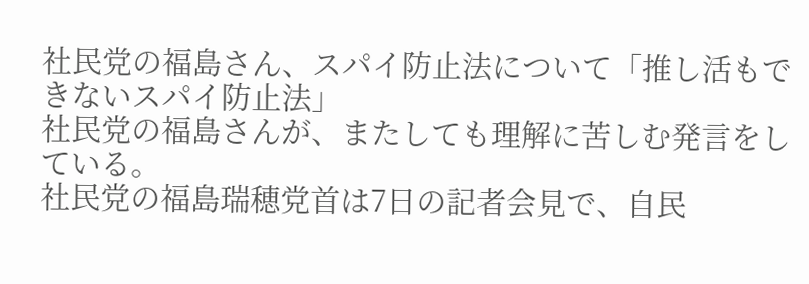社民党の福島さん、スパイ防止法について「推し活もできないスパイ防止法」
社民党の福島さんが、またしても理解に苦しむ発言をしている。
社民党の福島瑞穂党首は7日の記者会見で、自民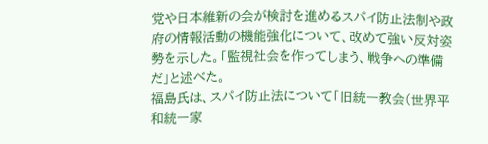党や日本維新の会が検討を進めるスパイ防止法制や政府の情報活動の機能強化について、改めて強い反対姿勢を示した。「監視社会を作ってしまう、戦争への準備だ」と述べた。
福島氏は、スパイ防止法について「旧統一教会(世界平和統一家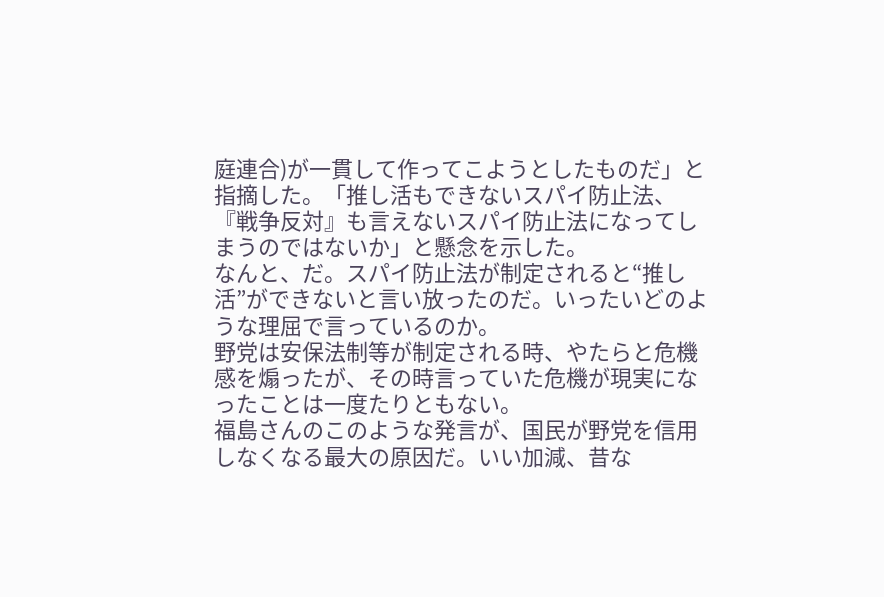庭連合)が一貫して作ってこようとしたものだ」と指摘した。「推し活もできないスパイ防止法、『戦争反対』も言えないスパイ防止法になってしまうのではないか」と懸念を示した。
なんと、だ。スパイ防止法が制定されると“推し活”ができないと言い放ったのだ。いったいどのような理屈で言っているのか。
野党は安保法制等が制定される時、やたらと危機感を煽ったが、その時言っていた危機が現実になったことは一度たりともない。
福島さんのこのような発言が、国民が野党を信用しなくなる最大の原因だ。いい加減、昔な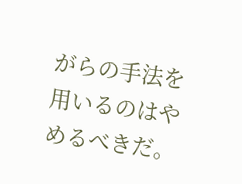がらの手法を用いるのはやめるべきだ。